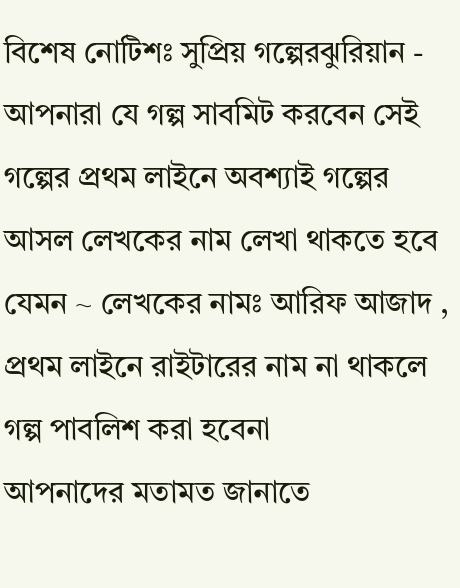বিশেষ নোটিশঃ সুপ্রিয় গল্পেরঝুরিয়ান - আপনারা যে গল্প সাবমিট করবেন সেই গল্পের প্রথম লাইনে অবশ্যাই গল্পের আসল লেখকের নাম লেখা থাকতে হবে যেমন ~ লেখকের নামঃ আরিফ আজাদ , প্রথম লাইনে রাইটারের নাম না থাকলে গল্প পাবলিশ করা হবেনা
আপনাদের মতামত জানাতে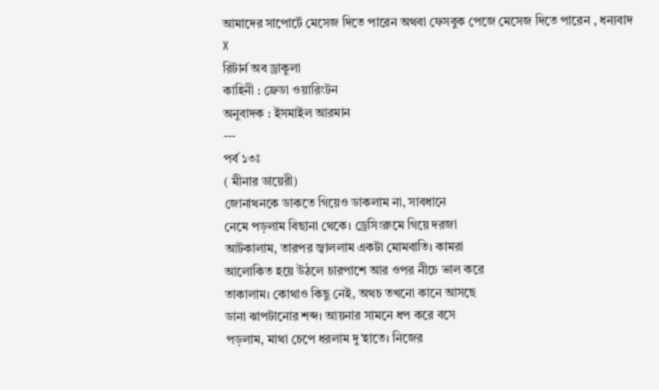আমাদের সাপোর্টে মেসেজ দিতে পারেন অথবা ফেসবুক পেজে মেসেজ দিতে পারেন , ধন্যবাদ
X
রিটার্ন অব ড্রাকুলা
কাহিনী : ফ্রেডা ওয়ারিংটন
অনুবাদক : ইসমাইল আরমান
---
পর্ব ১৩ঃ
( মীনার ডায়েরী)
জোনাথনকে ডাকতে গিয়েও ডাকলাম না, সাবধানে
নেমে পড়লাম বিছানা থেকে। ড্রেসিংরুমে গিয়ে দরজা
আটকালাম, তারপর জ্বাললাম একটা মোমবাতি। কামরা
আলোকিত হয়ে উঠলে চারপাশে আর ওপর নীচে ভাল করে
তাকালাম। কোথাও কিছু নেই, অথচ তখনো কানে আসছে
ডানা ঝাপটানোর শব্দ। আয়নার সামনে ধপ করে বসে
পড়লাম, মাথা চেপে ধরলাম দু'হাতে। নিজের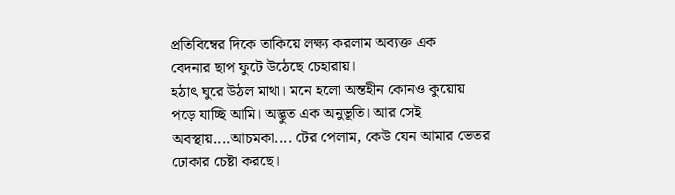প্রতিবিম্বের দিকে তাকিয়ে লক্ষ্য করলাম অব্যক্ত এক
বেদনার ছাপ ফুটে উঠেছে চেহারায়।
হঠাৎ ঘুরে উঠল মাথা। মনে হলো অন্তহীন কোনও কুয়োয়
পড়ে যাচ্ছি আমি। অদ্ভুত এক অনুভূতি। আর সেই
অবস্থায়....আচমকা.... টের পেলাম, কেউ যেন আমার ভেতর
ঢোকার চেষ্টা করছে।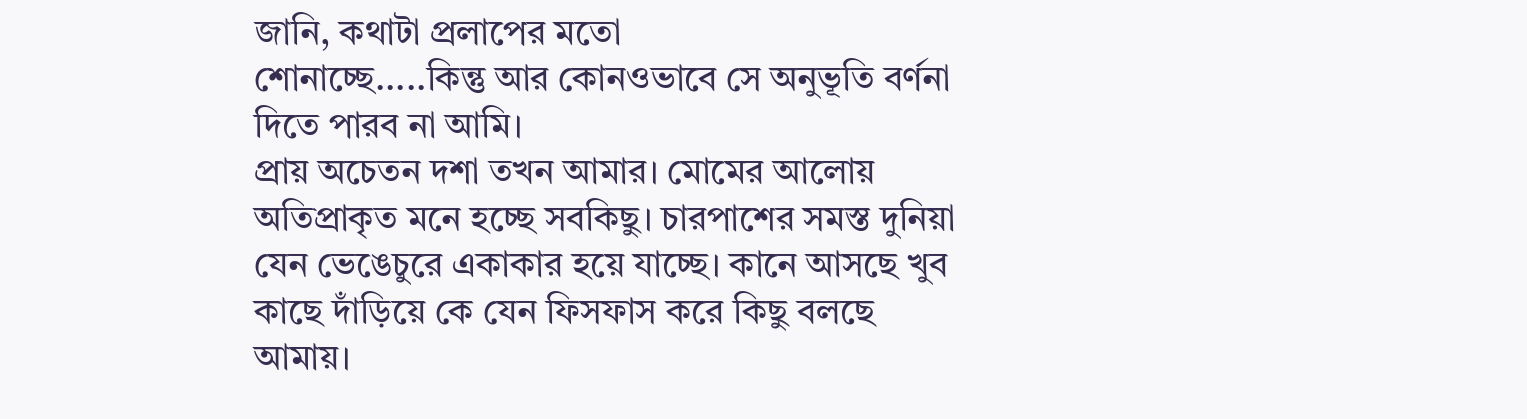জানি, কথাটা প্রলাপের মতো
শোনাচ্ছে.....কিন্তু আর কোনওভাবে সে অনুভূতি বর্ণনা
দিতে পারব না আমি।
প্রায় অচেতন দশা তখন আমার। মোমের আলোয়
অতিপ্রাকৃত মনে হচ্ছে সবকিছু। চারপাশের সমস্ত দুনিয়া
যেন ভেঙেচুরে একাকার হয়ে যাচ্ছে। কানে আসছে খুব
কাছে দাঁড়িয়ে কে যেন ফিসফাস করে কিছু বলছে
আমায়।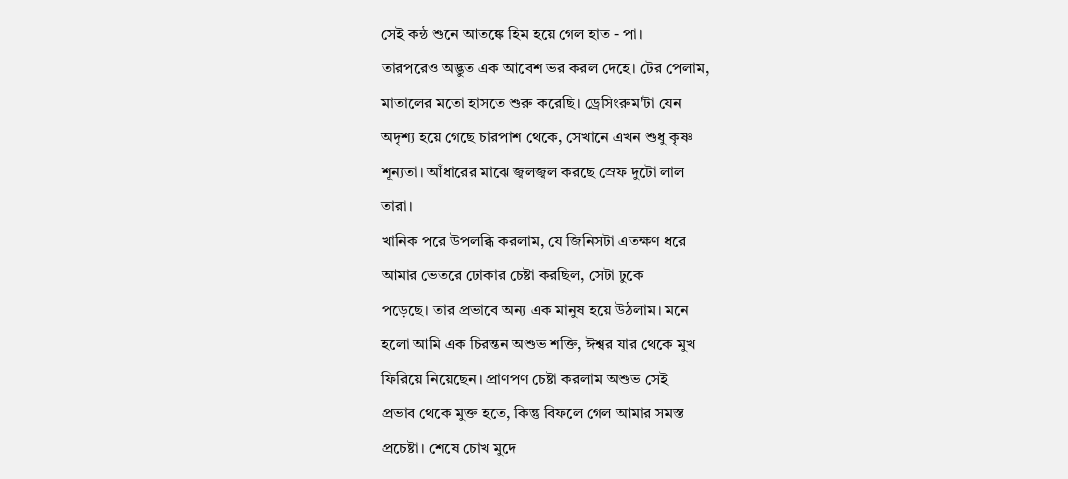সেই কন্ঠ শুনে আতঙ্কে হিম হয়ে গেল হাত - পা।
তারপরেও অদ্ভুত এক আবেশ ভর করল দেহে। টের পেলাম,
মাতালের মতো হাসতে শুরু করেছি। ড্রেসিংরুম'টা যেন
অদৃশ্য হয়ে গেছে চারপাশ থেকে, সেখানে এখন শুধু কৃষ্ণ
শূন্যতা। আঁধারের মাঝে জ্বলজ্বল করছে স্রেফ দুটো লাল
তারা।
খানিক পরে উপলব্ধি করলাম, যে জিনিসটা এতক্ষণ ধরে
আমার ভেতরে ঢোকার চেষ্টা করছিল, সেটা ঢুকে
পড়েছে। তার প্রভাবে অন্য এক মানুষ হয়ে উঠলাম। মনে
হলো আমি এক চিরন্তন অশুভ শক্তি, ঈশ্বর যার থেকে মুখ
ফিরিয়ে নিয়েছেন। প্রাণপণ চেষ্টা করলাম অশুভ সেই
প্রভাব থেকে মুক্ত হতে, কিন্তু বিফলে গেল আমার সমস্ত
প্রচেষ্টা। শেষে চোখ মুদে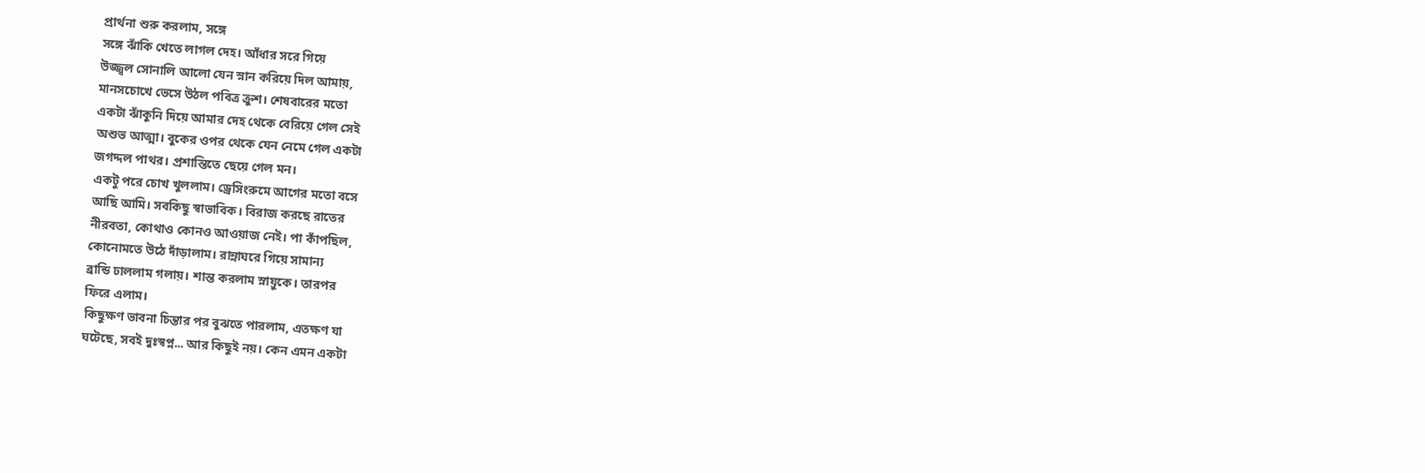প্রার্থনা শুরু করলাম, সঙ্গে
সঙ্গে ঝাঁকি খেতে লাগল দেহ। আঁধার সরে গিয়ে
উজ্জ্বল সোনালি আলো যেন স্নান করিয়ে দিল আমায়,
মানসচোখে ভেসে উঠল পবিত্র ক্রুশ। শেষবারের মতো
একটা ঝাঁকুনি দিয়ে আমার দেহ থেকে বেরিয়ে গেল সেই
অশুভ আত্মা। বুকের ওপর থেকে যেন নেমে গেল একটা
জগদ্দল পাথর। প্রশান্তিতে ছেয়ে গেল মন।
একটু পরে চোখ খুললাম। ড্রেসিংরুমে আগের মতো বসে
আছি আমি। সবকিছু স্বাভাবিক। বিরাজ করছে রাতের
নীরবতা, কোথাও কোনও আওয়াজ নেই। পা কাঁপছিল,
কোনোমতে উঠে দাঁড়ালাম। রান্নাঘরে গিয়ে সামান্য
ব্রান্ডি ঢাললাম গলায়। শান্ত করলাম স্নায়ুকে। তারপর
ফিরে এলাম।
কিছুক্ষণ ভাবনা চিন্তার পর বুঝতে পারলাম, এতক্ষণ যা
ঘটেছে, সবই দুঃস্বপ্ন... আর কিছুই নয়। কেন এমন একটা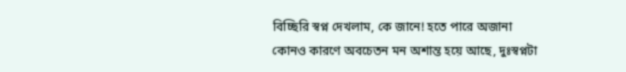বিচ্ছিরি স্বপ্ন দেখলাম, কে জানে! হতে পারে অজানা
কোনও কারণে অবচেতন মন অশান্ত হয়ে আছে, দুঃস্বপ্নটা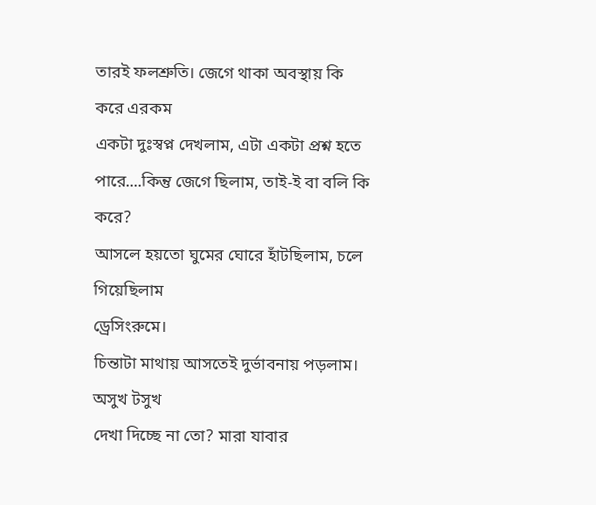তারই ফলশ্রুতি। জেগে থাকা অবস্থায় কি করে এরকম
একটা দুঃস্বপ্ন দেখলাম, এটা একটা প্রশ্ন হতে
পারে....কিন্তু জেগে ছিলাম, তাই-ই বা বলি কি করে?
আসলে হয়তো ঘুমের ঘোরে হাঁটছিলাম, চলে গিয়েছিলাম
ড্রেসিংরুমে।
চিন্তাটা মাথায় আসতেই দুর্ভাবনায় পড়লাম। অসুখ টসুখ
দেখা দিচ্ছে না তো? মারা যাবার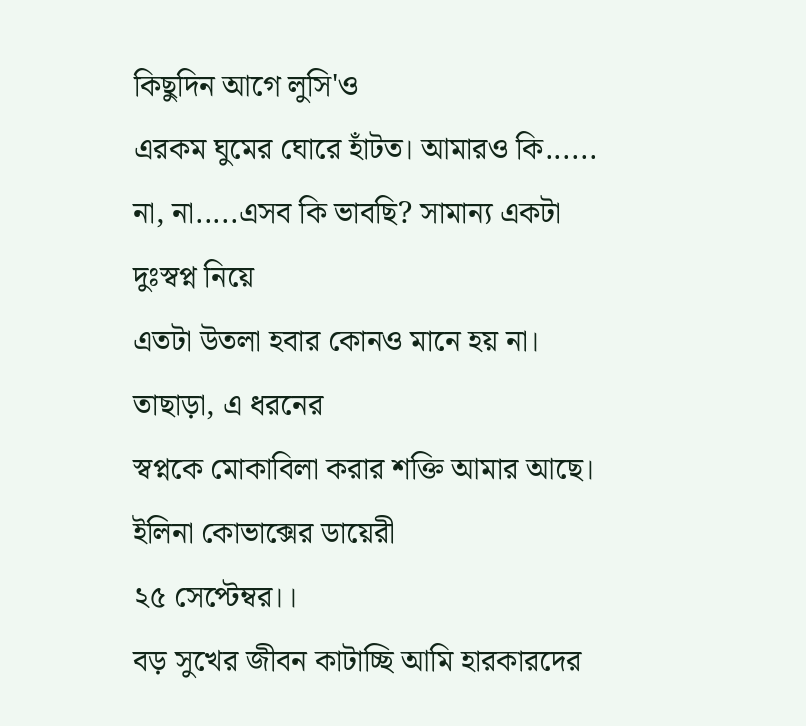কিছুদিন আগে লুসি'ও
এরকম ঘুমের ঘোরে হাঁটত। আমারও কি......
না, না.....এসব কি ভাবছি? সামান্য একটা দুঃস্বপ্ন নিয়ে
এতটা উতলা হবার কোনও মানে হয় না। তাছাড়া, এ ধরনের
স্বপ্নকে মোকাবিলা করার শক্তি আমার আছে।
ইলিনা কোভাক্সের ডায়েরী
২৫ সেপ্টেম্বর।।
বড় সুখের জীবন কাটাচ্ছি আমি হারকারদের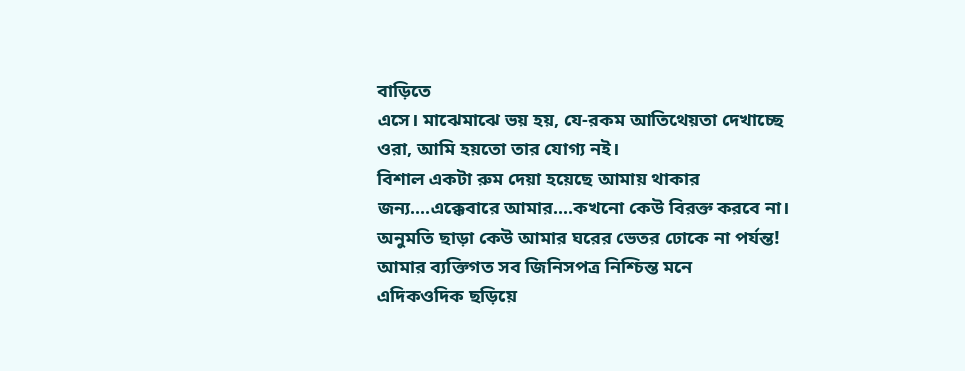বাড়িতে
এসে। মাঝেমাঝে ভয় হয়, যে-রকম আতিথেয়তা দেখাচ্ছে
ওরা, আমি হয়তো তার যোগ্য নই।
বিশাল একটা রুম দেয়া হয়েছে আমায় থাকার
জন্য....এক্কেবারে আমার....কখনো কেউ বিরক্ত করবে না।
অনুমতি ছাড়া কেউ আমার ঘরের ভেতর ঢোকে না পর্যন্ত!
আমার ব্যক্তিগত সব জিনিসপত্র নিশ্চিন্ত মনে
এদিকওদিক ছড়িয়ে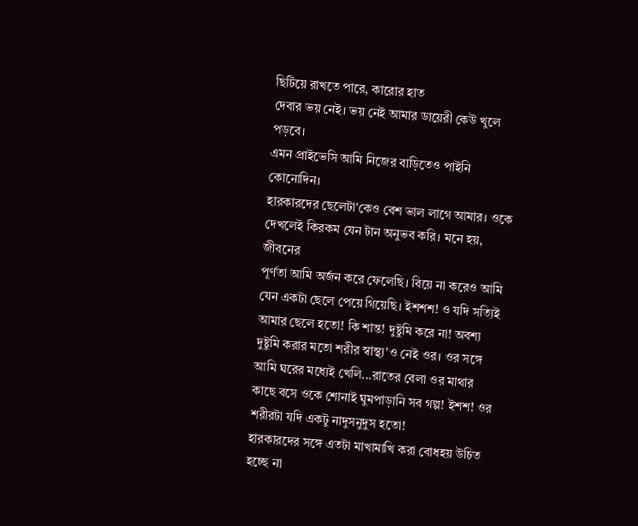ছিটিয়ে রাখতে পারে, কারোর হাত
দেবার ভয় নেই। ভয় নেই আমার ডায়েরী কেউ খুলে
পড়বে।
এমন প্রাইভেসি আমি নিজের বাড়িতেও পাইনি
কোনোদিন।
হারকারদের ছেলেটা'কেও বেশ ভাল লাগে আমার। ওকে
দেখলেই কিরকম যেন টান অনুভব করি। মনে হয়, জীবনের
পূর্ণতা আমি অর্জন করে ফেলেছি। বিয়ে না করেও আমি
যেন একটা ছেলে পেয়ে গিয়েছি। ইশশশ! ও যদি সত্যিই
আমার ছেলে হতো! কি শান্ত! দুষ্টুমি করে না! অবশ্য
দুষ্টুমি করার মতো শরীর স্বাস্থ্য'ও নেই ওর। ওর সঙ্গে
আমি ঘরের মধ্যেই খেলি...রাতের বেলা ওর মাথার
কাছে বসে ওকে শোনাই ঘুমপাড়ানি সব গল্প! ইশশ! ওর
শরীরটা যদি একটু নাদুসনুদুস হতো!
হারকারদের সঙ্গে এতটা মাখামাখি করা বোধহয় উচিত
হচ্ছে না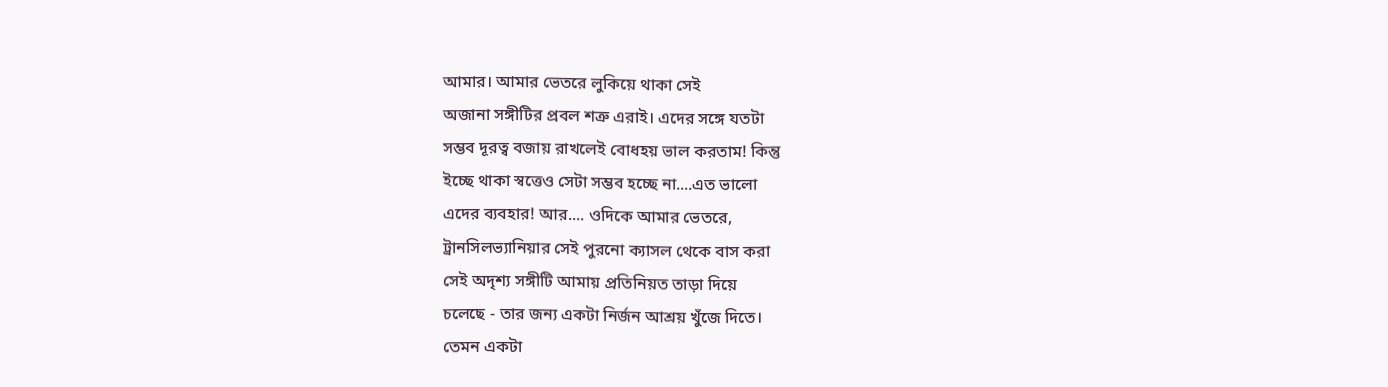আমার। আমার ভেতরে লুকিয়ে থাকা সেই
অজানা সঙ্গীটির প্রবল শত্রু এরাই। এদের সঙ্গে যতটা
সম্ভব দূরত্ব বজায় রাখলেই বোধহয় ভাল করতাম! কিন্তু
ইচ্ছে থাকা স্বত্তেও সেটা সম্ভব হচ্ছে না....এত ভালো
এদের ব্যবহার! আর.... ওদিকে আমার ভেতরে,
ট্রানসিলভ্যানিয়ার সেই পুরনো ক্যাসল থেকে বাস করা
সেই অদৃশ্য সঙ্গীটি আমায় প্রতিনিয়ত তাড়া দিয়ে
চলেছে - তার জন্য একটা নির্জন আশ্রয় খুঁজে দিতে।
তেমন একটা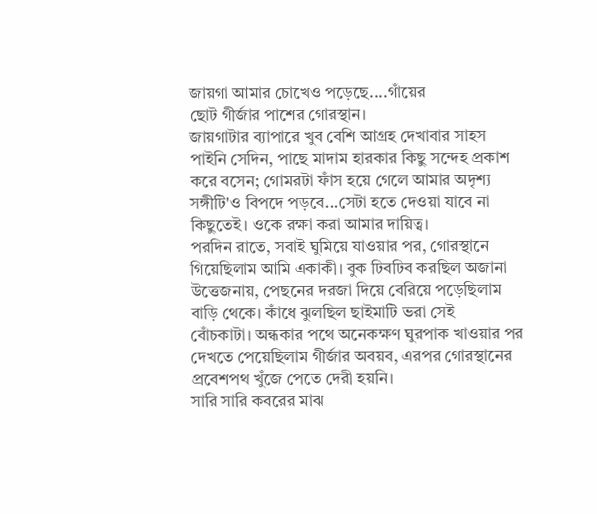জায়গা আমার চোখেও পড়েছে....গাঁয়ের
ছোট গীর্জার পাশের গোরস্থান।
জায়গাটার ব্যাপারে খুব বেশি আগ্রহ দেখাবার সাহস
পাইনি সেদিন, পাছে মাদাম হারকার কিছু সন্দেহ প্রকাশ
করে বসেন; গোমরটা ফাঁস হয়ে গেলে আমার অদৃশ্য
সঙ্গীটি'ও বিপদে পড়বে...সেটা হতে দেওয়া যাবে না
কিছুতেই। ওকে রক্ষা করা আমার দায়িত্ব।
পরদিন রাতে, সবাই ঘুমিয়ে যাওয়ার পর, গোরস্থানে
গিয়েছিলাম আমি একাকী। বুক ঢিবঢিব করছিল অজানা
উত্তেজনায়, পেছনের দরজা দিয়ে বেরিয়ে পড়েছিলাম
বাড়ি থেকে। কাঁধে ঝুলছিল ছাইমাটি ভরা সেই
বোঁচকাটা। অন্ধকার পথে অনেকক্ষণ ঘুরপাক খাওয়ার পর
দেখতে পেয়েছিলাম গীর্জার অবয়ব, এরপর গোরস্থানের
প্রবেশপথ খুঁজে পেতে দেরী হয়নি।
সারি সারি কবরের মাঝ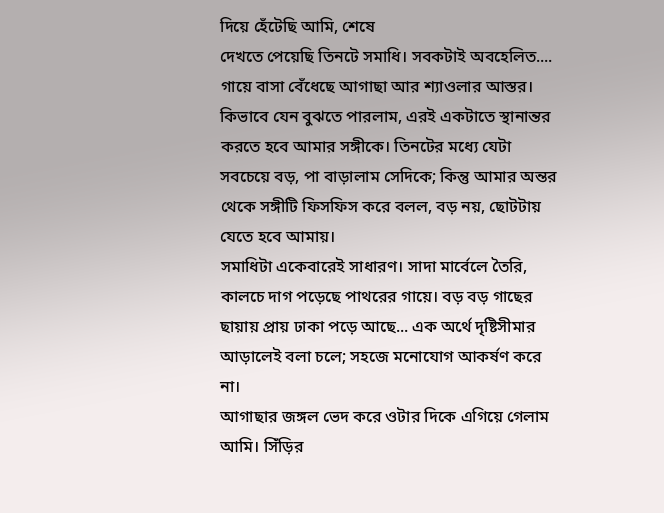দিয়ে হেঁটেছি আমি, শেষে
দেখতে পেয়েছি তিনটে সমাধি। সবকটাই অবহেলিত....
গায়ে বাসা বেঁধেছে আগাছা আর শ্যাওলার আস্তর।
কিভাবে যেন বুঝতে পারলাম, এরই একটাতে স্থানান্তর
করতে হবে আমার সঙ্গীকে। তিনটের মধ্যে যেটা
সবচেয়ে বড়, পা বাড়ালাম সেদিকে; কিন্তু আমার অন্তর
থেকে সঙ্গীটি ফিসফিস করে বলল, বড় নয়, ছোটটায়
যেতে হবে আমায়।
সমাধিটা একেবারেই সাধারণ। সাদা মার্বেলে তৈরি,
কালচে দাগ পড়েছে পাথরের গায়ে। বড় বড় গাছের
ছায়ায় প্রায় ঢাকা পড়ে আছে... এক অর্থে দৃষ্টিসীমার
আড়ালেই বলা চলে; সহজে মনোযোগ আকর্ষণ করে না।
আগাছার জঙ্গল ভেদ করে ওটার দিকে এগিয়ে গেলাম
আমি। সিঁড়ির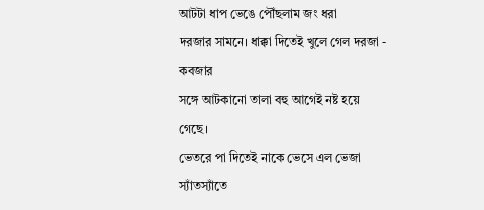আটটা ধাপ ভেঙে পৌঁছলাম জং ধরা
দরজার সামনে। ধাক্কা দিতেই খুলে গেল দরজা - কবজার
সঙ্গে আটকানো তালা বহু আগেই নষ্ট হয়ে গেছে।
ভেতরে পা দিতেই নাকে ভেসে এল ভেজা স্যাঁতস্যাঁতে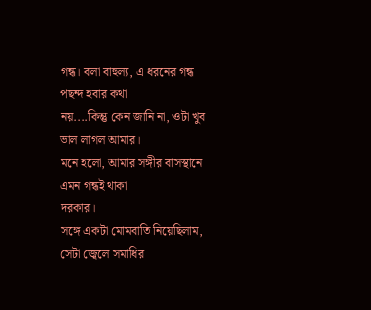গন্ধ। বলা বাহুল্য, এ ধরনের গন্ধ পছন্দ হবার কথা
নয়....কিন্তু কেন জানি না, ওটা খুব ভাল লাগল আমার।
মনে হলো, আমার সঙ্গীর বাসস্থানে এমন গন্ধই থাকা
দরকার।
সঙ্গে একটা মোমবাতি নিয়েছিলাম, সেটা জ্বেলে সমাধির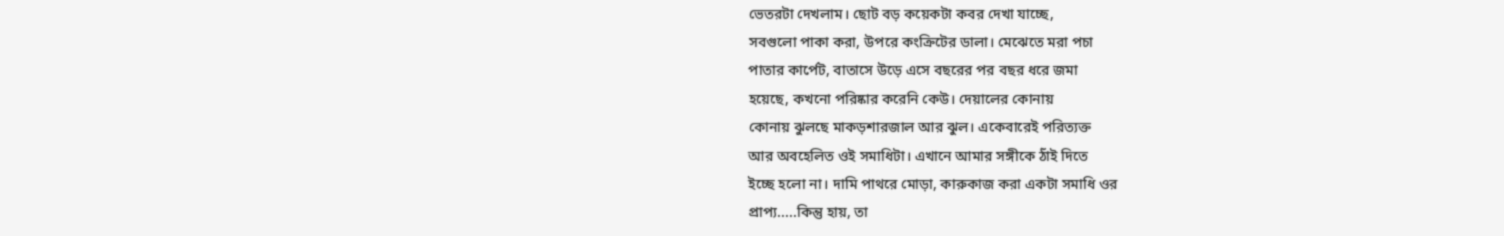ভেতরটা দেখলাম। ছোট বড় কয়েকটা কবর দেখা যাচ্ছে,
সবগুলো পাকা করা, উপরে কংক্রিটের ডালা। মেঝেতে মরা পচা
পাতার কার্পেট, বাতাসে উড়ে এসে বছরের পর বছর ধরে জমা
হয়েছে, কখনো পরিষ্কার করেনি কেউ। দেয়ালের কোনায়
কোনায় ঝুলছে মাকড়শারজাল আর ঝুল। একেবারেই পরিত্যক্ত
আর অবহেলিত ওই সমাধিটা। এখানে আমার সঙ্গীকে ঠাঁই দিতে
ইচ্ছে হলো না। দামি পাথরে মোড়া, কারুকাজ করা একটা সমাধি ওর
প্রাপ্য.....কিন্তু হায়, তা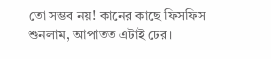তো সম্ভব নয়! কানের কাছে ফিসফিস
শুনলাম, আপাতত এটাই ঢের।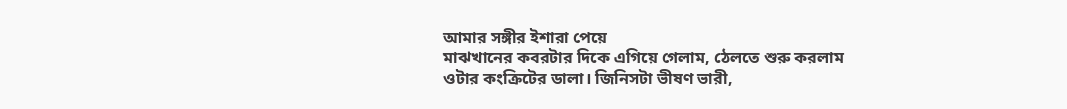আমার সঙ্গীর ইশারা পেয়ে
মাঝখানের কবরটার দিকে এগিয়ে গেলাম, ঠেলতে শুরু করলাম
ওটার কংক্রিটের ডালা। জিনিসটা ভীষণ ভারী,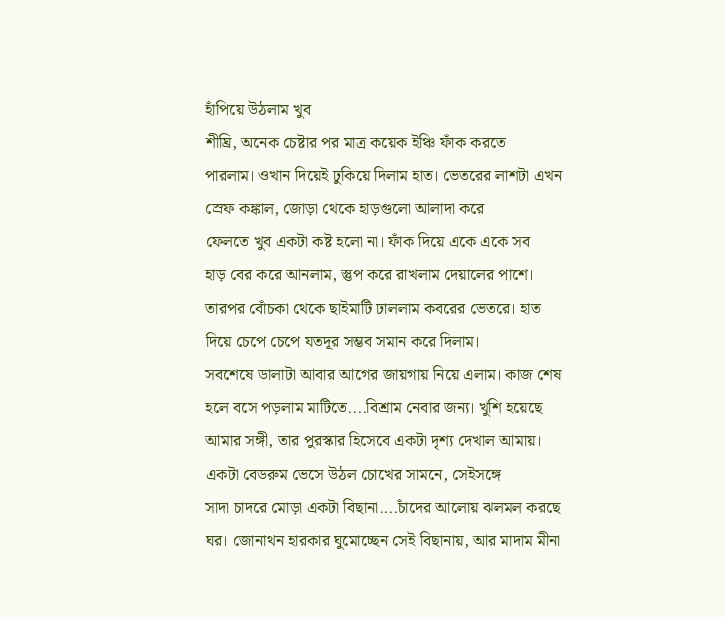হাঁপিয়ে উঠলাম খুব
শীঘ্রি, অনেক চেষ্টার পর মাত্র কয়েক ইঞ্চি ফাঁক করতে
পারলাম। ওখান দিয়েই ঢুকিয়ে দিলাম হাত। ভেতরের লাশটা এখন
স্রেফ কঙ্কাল, জোড়া থেকে হাড়গুলো আলাদা করে
ফেলতে খুব একটা কষ্ট হলো না। ফাঁক দিয়ে একে একে সব
হাড় বের করে আনলাম, স্তুপ করে রাখলাম দেয়ালের পাশে।
তারপর বোঁচকা থেকে ছাইমাটি ঢাললাম কবরের ভেতরে। হাত
দিয়ে চেপে চেপে যতদূর সম্ভব সমান করে দিলাম।
সবশেষে ডালাটা আবার আগের জায়গায় নিয়ে এলাম। কাজ শেষ
হলে বসে পড়লাম মাটিতে....বিশ্রাম নেবার জন্য। খুশি হয়েছে
আমার সঙ্গী, তার পুরস্কার হিসেবে একটা দৃশ্য দেখাল আমায়।
একটা বেডরুম ভেসে উঠল চোখের সামনে, সেইসঙ্গে
সাদা চাদরে মোড়া একটা বিছানা....চাঁদের আলোয় ঝলমল করছে
ঘর। জোনাথন হারকার ঘুমোচ্ছেন সেই বিছানায়, আর মাদাম মীনা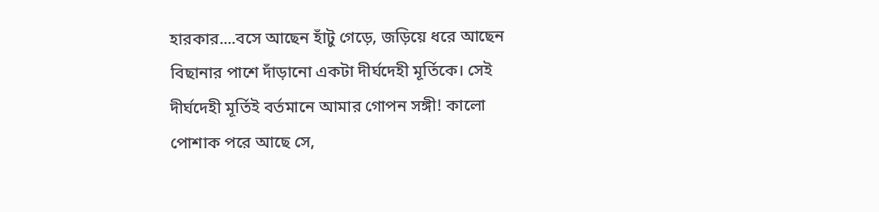হারকার....বসে আছেন হাঁটু গেড়ে, জড়িয়ে ধরে আছেন
বিছানার পাশে দাঁড়ানো একটা দীর্ঘদেহী মূর্তিকে। সেই
দীর্ঘদেহী মূর্তিই বর্তমানে আমার গোপন সঙ্গী! কালো
পোশাক পরে আছে সে,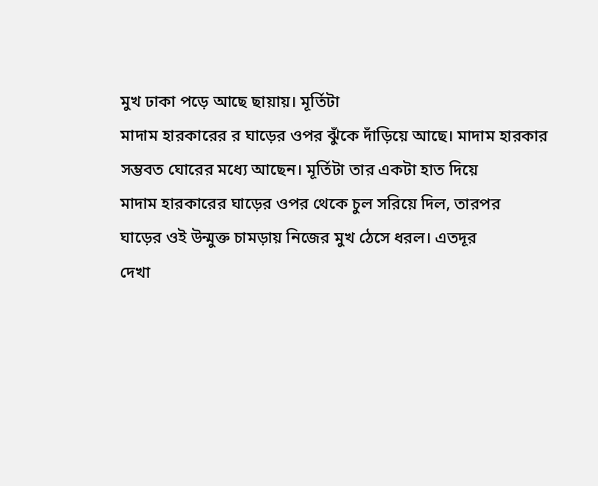মুখ ঢাকা পড়ে আছে ছায়ায়। মূর্তিটা
মাদাম হারকারের র ঘাড়ের ওপর ঝুঁকে দাঁড়িয়ে আছে। মাদাম হারকার
সম্ভবত ঘোরের মধ্যে আছেন। মূর্তিটা তার একটা হাত দিয়ে
মাদাম হারকারের ঘাড়ের ওপর থেকে চুল সরিয়ে দিল, তারপর
ঘাড়ের ওই উন্মুক্ত চামড়ায় নিজের মুখ ঠেসে ধরল। এতদূর
দেখা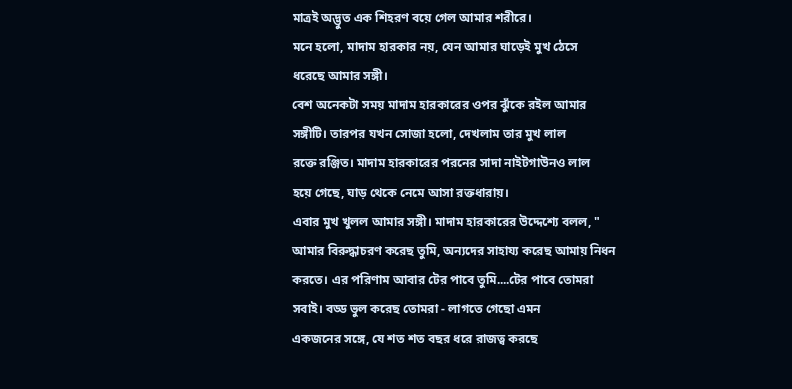মাত্রই অদ্ভুত এক শিহরণ বয়ে গেল আমার শরীরে।
মনে হলো, মাদাম হারকার নয়, যেন আমার ঘাড়েই মুখ ঠেসে
ধরেছে আমার সঙ্গী।
বেশ অনেকটা সময় মাদাম হারকারের ওপর ঝুঁকে রইল আমার
সঙ্গীটি। তারপর যখন সোজা হলো, দেখলাম তার মুখ লাল
রক্তে রঞ্জিত। মাদাম হারকারের পরনের সাদা নাইটগাউনও লাল
হয়ে গেছে, ঘাড় থেকে নেমে আসা রক্তধারায়।
এবার মুখ খুলল আমার সঙ্গী। মাদাম হারকারের উদ্দেশ্যে বলল, "
আমার বিরুদ্ধাচরণ করেছ তুমি, অন্যদের সাহায্য করেছ আমায় নিধন
করতে। এর পরিণাম আবার টের পাবে তুমি....টের পাবে তোমরা
সবাই। বড্ড ভুল করেছ তোমরা - লাগতে গেছো এমন
একজনের সঙ্গে, যে শত শত বছর ধরে রাজত্ব করছে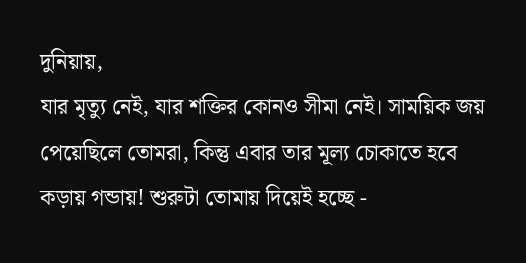দুনিয়ায়,
যার মৃত্যু নেই, যার শক্তির কোনও সীমা নেই। সাময়িক জয়
পেয়েছিলে তোমরা, কিন্তু এবার তার মূল্য চোকাতে হবে
কড়ায় গন্ডায়! শুরুটা তোমায় দিয়েই হচ্ছে -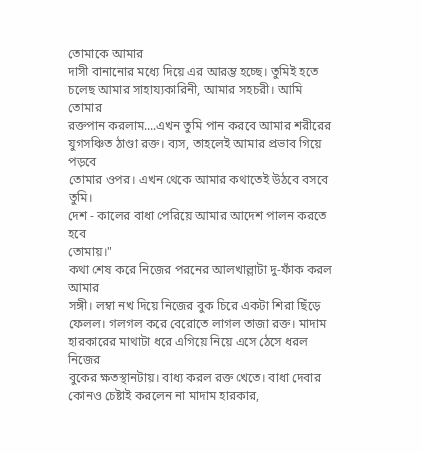তোমাকে আমার
দাসী বানানোর মধ্যে দিয়ে এর আরম্ভ হচ্ছে। তুমিই হতে
চলেছ আমার সাহায্যকারিনী, আমার সহচরী। আমি তোমার
রক্তপান করলাম....এখন তুমি পান করবে আমার শরীরের
যুগসঞ্চিত ঠাণ্ডা রক্ত। ব্যস, তাহলেই আমার প্রভাব গিয়ে পড়বে
তোমার ওপর। এখন থেকে আমার কথাতেই উঠবে বসবে তুমি।
দেশ - কালের বাধা পেরিয়ে আমার আদেশ পালন করতে হবে
তোমায়।"
কথা শেষ করে নিজের পরনের আলখাল্লাটা দু-ফাঁক করল আমার
সঙ্গী। লম্বা নখ দিয়ে নিজের বুক চিরে একটা শিরা ছিঁড়ে
ফেলল। গলগল করে বেরোতে লাগল তাজা রক্ত। মাদাম
হারকারের মাথাটা ধরে এগিয়ে নিয়ে এসে ঠেসে ধরল নিজের
বুকের ক্ষতস্থানটায়। বাধ্য করল রক্ত খেতে। বাধা দেবার
কোনও চেষ্টাই করলেন না মাদাম হারকার,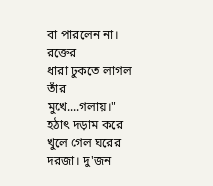বা পারলেন না। রক্তের
ধারা ঢুকতে লাগল তাঁর মুখে....গলায়।"
হঠাৎ দড়াম করে খুলে গেল ঘরের দরজা। দু'জন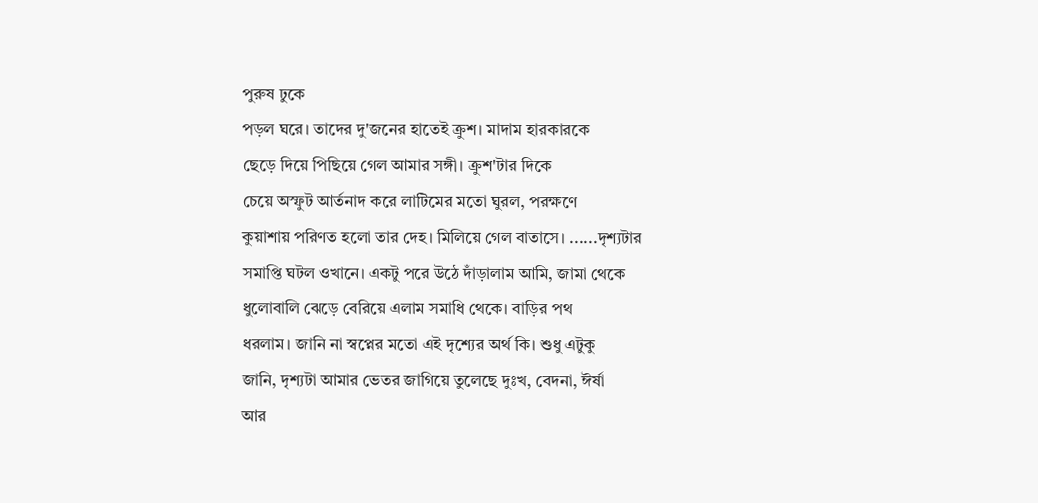পুরুষ ঢুকে
পড়ল ঘরে। তাদের দু'জনের হাতেই ক্রুশ। মাদাম হারকারকে
ছেড়ে দিয়ে পিছিয়ে গেল আমার সঙ্গী। ক্রুশ'টার দিকে
চেয়ে অস্ফুট আর্তনাদ করে লাটিমের মতো ঘুরল, পরক্ষণে
কুয়াশায় পরিণত হলো তার দেহ। মিলিয়ে গেল বাতাসে। ......দৃশ্যটার
সমাপ্তি ঘটল ওখানে। একটু পরে উঠে দাঁড়ালাম আমি, জামা থেকে
ধুলোবালি ঝেড়ে বেরিয়ে এলাম সমাধি থেকে। বাড়ির পথ
ধরলাম। জানি না স্বপ্নের মতো এই দৃশ্যের অর্থ কি। শুধু এটুকু
জানি, দৃশ্যটা আমার ভেতর জাগিয়ে তুলেছে দুঃখ, বেদনা, ঈর্ষা
আর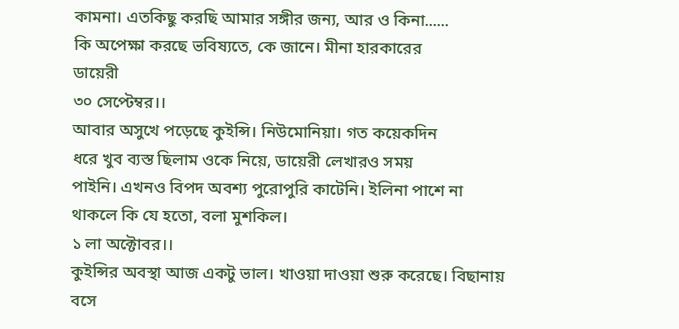কামনা। এতকিছু করছি আমার সঙ্গীর জন্য, আর ও কিনা......
কি অপেক্ষা করছে ভবিষ্যতে, কে জানে। মীনা হারকারের
ডায়েরী
৩০ সেপ্টেম্বর।।
আবার অসুখে পড়েছে কুইন্সি। নিউমোনিয়া। গত কয়েকদিন
ধরে খুব ব্যস্ত ছিলাম ওকে নিয়ে, ডায়েরী লেখারও সময়
পাইনি। এখনও বিপদ অবশ্য পুরোপুরি কাটেনি। ইলিনা পাশে না
থাকলে কি যে হতো, বলা মুশকিল।
১ লা অক্টোবর।।
কুইন্সির অবস্থা আজ একটু ভাল। খাওয়া দাওয়া শুরু করেছে। বিছানায়
বসে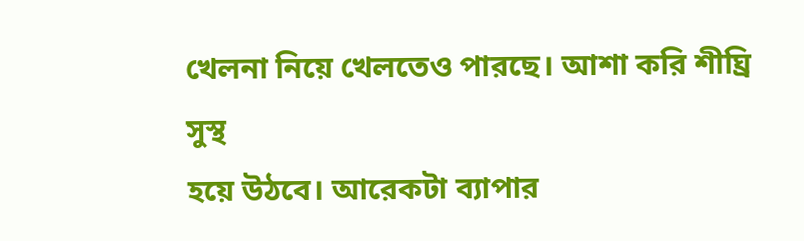খেলনা নিয়ে খেলতেও পারছে। আশা করি শীঘ্রি সুস্থ
হয়ে উঠবে। আরেকটা ব্যাপার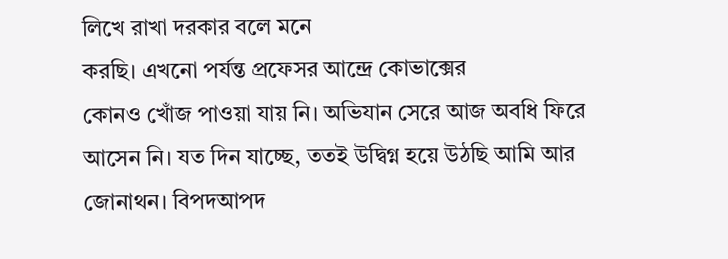লিখে রাখা দরকার বলে মনে
করছি। এখনো পর্যন্ত প্রফেসর আন্দ্রে কোভাক্সের
কোনও খোঁজ পাওয়া যায় নি। অভিযান সেরে আজ অবধি ফিরে
আসেন নি। যত দিন যাচ্ছে, ততই উদ্বিগ্ন হয়ে উঠছি আমি আর
জোনাথন। বিপদআপদ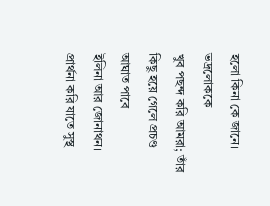হলো কিনা কে জানে। ভদ্রলোককে
খুব পছন্দ করি আমরা; তাঁর কিছু হয়ে গেলে প্রচণ্ড আঘাত পাবে
ইলিনা আর জোনাথন। প্রার্থনা করি যাতে সুস্থ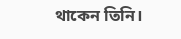থাকেন তিনি।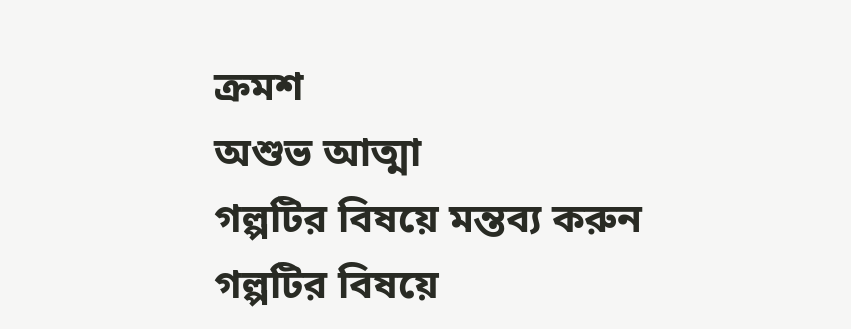ক্রমশ
অশুভ আত্মা
গল্পটির বিষয়ে মন্তব্য করুন
গল্পটির বিষয়ে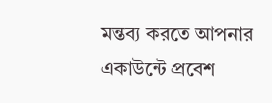মন্তব্য করতে আপনার একাউন্টে প্রবেশ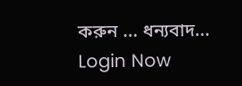করুন ... ধন্যবাদ... Login Now